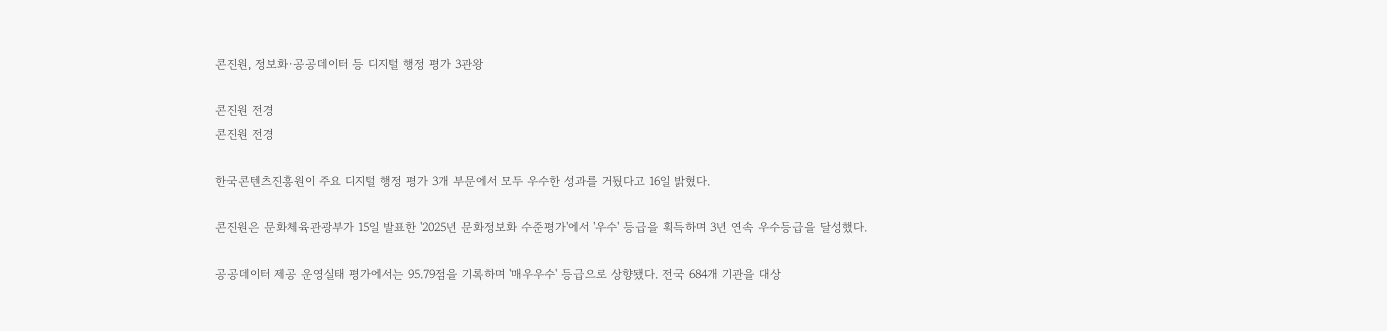콘진원, 정보화·공공데이터 등 디지털 행정 평가 3관왕

콘진원 전경
콘진원 전경

한국콘텐츠진흥원이 주요 디지털 행정 평가 3개 부문에서 모두 우수한 성과를 거뒀다고 16일 밝혔다.

콘진원은 문화체육관광부가 15일 발표한 '2025년 문화정보화 수준평가'에서 '우수' 등급을 획득하며 3년 연속 우수등급을 달성했다.

공공데이터 제공 운영실태 평가에서는 95.79점을 기록하며 '매우우수' 등급으로 상향됐다. 전국 684개 기관을 대상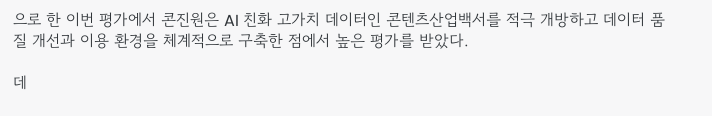으로 한 이번 평가에서 콘진원은 AI 친화 고가치 데이터인 콘텐츠산업백서를 적극 개방하고 데이터 품질 개선과 이용 환경을 체계적으로 구축한 점에서 높은 평가를 받았다.

데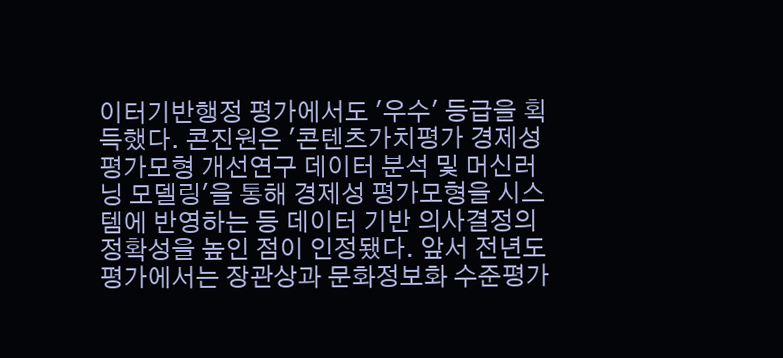이터기반행정 평가에서도 '우수' 등급을 획득했다. 콘진원은 '콘텐츠가치평가 경제성 평가모형 개선연구 데이터 분석 및 머신러닝 모델링'을 통해 경제성 평가모형을 시스템에 반영하는 등 데이터 기반 의사결정의 정확성을 높인 점이 인정됐다. 앞서 전년도 평가에서는 장관상과 문화정보화 수준평가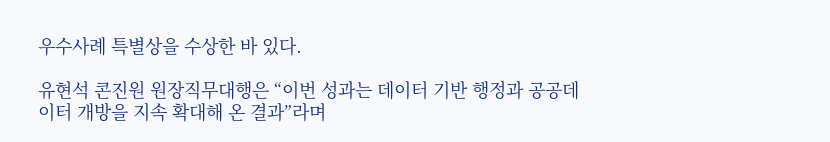우수사례 특별상을 수상한 바 있다.

유현석 콘진원 원장직무대행은 “이번 성과는 데이터 기반 행정과 공공데이터 개방을 지속 확대해 온 결과”라며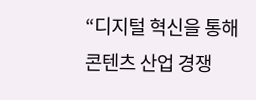“디지털 혁신을 통해 콘텐츠 산업 경쟁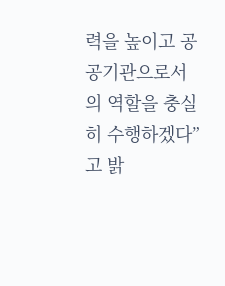력을 높이고 공공기관으로서의 역할을 충실히 수행하겠다”고 밝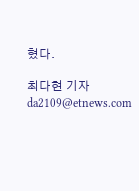혔다.

최다현 기자 da2109@etnews.com